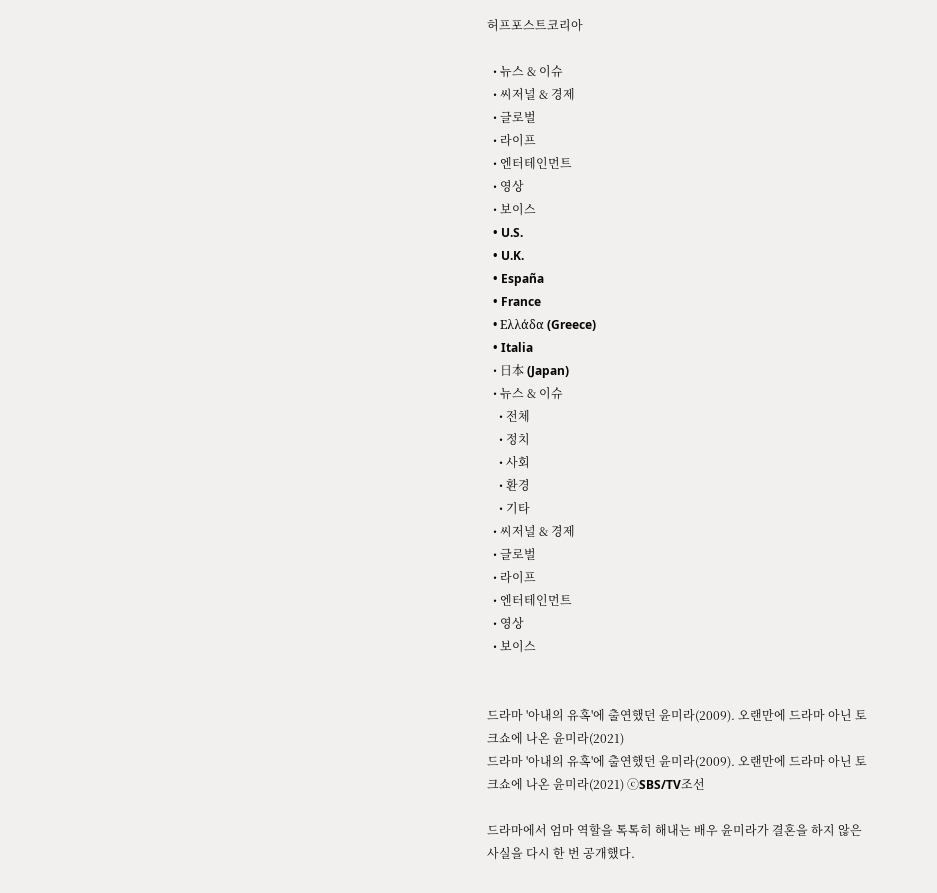허프포스트코리아

  • 뉴스 & 이슈
  • 씨저널 & 경제
  • 글로벌
  • 라이프
  • 엔터테인먼트
  • 영상
  • 보이스
  • U.S.
  • U.K.
  • España
  • France
  • Ελλάδα (Greece)
  • Italia
  • 日本 (Japan)
  • 뉴스 & 이슈
    • 전체
    • 정치
    • 사회
    • 환경
    • 기타
  • 씨저널 & 경제
  • 글로벌
  • 라이프
  • 엔터테인먼트
  • 영상
  • 보이스


드라마 '아내의 유혹'에 출연했던 윤미라(2009). 오랜만에 드라마 아닌 토크쇼에 나온 윤미라(2021)
드라마 '아내의 유혹'에 출연했던 윤미라(2009). 오랜만에 드라마 아닌 토크쇼에 나온 윤미라(2021) ⓒSBS/TV조선

드라마에서 엄마 역할을 톡톡히 해내는 배우 윤미라가 결혼을 하지 않은 사실을 다시 한 번 공개했다.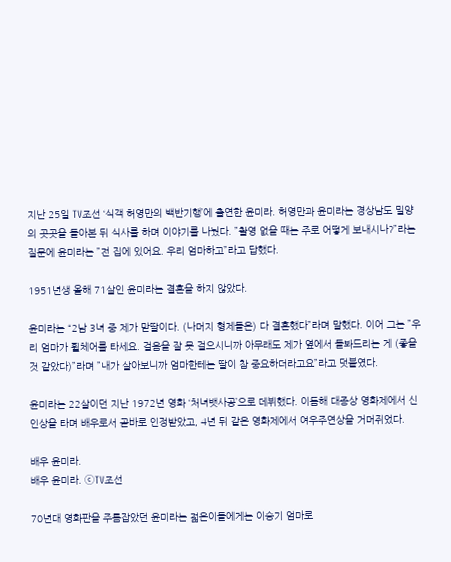지난 25일 TV조선 ‘식객 허영만의 백반기행’에 출연한 윤미라. 허영만과 윤미라는 경상남도 밀양의 곳곳을 돌아본 뒤 식사를 하며 이야기를 나눴다. ”촬영 없을 때는 주로 어떻게 보내시나?”라는 질문에 윤미라는 ”전 집에 있어요. 우리 엄마하고”라고 답했다.

1951년생 올해 71살인 윤미라는 결혼을 하지 않았다.

윤미라는 “2남 3녀 중 제가 맏딸이다. (나머지 형제들은) 다 결혼했다”라며 말했다. 이어 그는 ”우리 엄마가 휠체어를 타세요. 걸음을 잘 못 걸으시니까 아무래도 제가 옆에서 돌봐드리는 게 (좋을 것 같았다)”라며 ”내가 살아보니까 엄마한테는 딸이 참 중요하더라고요”라고 덧붙였다.

윤미라는 22살이던 지난 1972년 영화 ‘처녀뱃사공’으로 데뷔했다. 이듬해 대종상 영화제에서 신인상을 타며 배우로서 곧바로 인정받았고, 4년 뒤 같은 영화제에서 여우주연상을 거머쥐었다.

배우 윤미라.
배우 윤미라. ⓒTV조선

70년대 영화판을 주름잡았던 윤미라는 젋은이들에게는 이승기 엄마로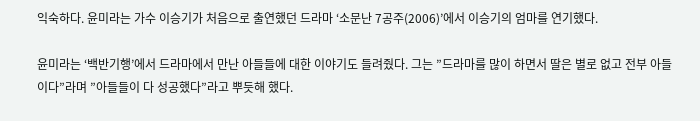익숙하다. 윤미라는 가수 이승기가 처음으로 출연했던 드라마 ‘소문난 7공주(2006)’에서 이승기의 엄마를 연기했다.

윤미라는 ‘백반기행’에서 드라마에서 만난 아들들에 대한 이야기도 들려줬다. 그는 ”드라마를 많이 하면서 딸은 별로 없고 전부 아들이다”라며 ”아들들이 다 성공했다”라고 뿌듯해 했다.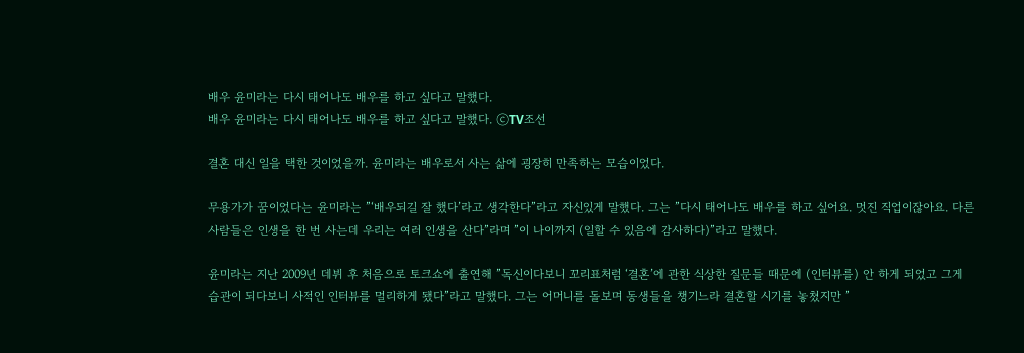배우 윤미라는 다시 태어나도 배우를 하고 싶다고 말했다.
배우 윤미라는 다시 태어나도 배우를 하고 싶다고 말했다. ⓒTV조선

결혼 대신 일을 택한 것이었을까. 윤미라는 배우로서 사는 삶에 굉장히 만족하는 모습이었다.

무용가가 꿈이었다는 윤미라는 ”‘배우되길 잘 했다’라고 생각한다”라고 자신있게 말했다. 그는 ”다시 태어나도 배우를 하고 싶어요. 멋진 직업이잖아요. 다른 사람들은 인생을 한 번 사는데 우리는 여러 인생을 산다”라며 ”이 나이까지 (일할 수 있음에 감사하다)”라고 말했다.

윤미라는 지난 2009년 데뷔 후 처음으로 토크쇼에 출연해 ”독신이다보니 꼬리표처럼 ‘결혼’에 관한 식상한 질문들 때문에 (인터뷰를) 안 하게 되었고 그게 습관이 되다보니 사적인 인터뷰를 멀리하게 됐다”라고 말했다. 그는 어머니를 돌보며 동생들을 챙기느라 결혼할 시기를 놓쳤지만 ”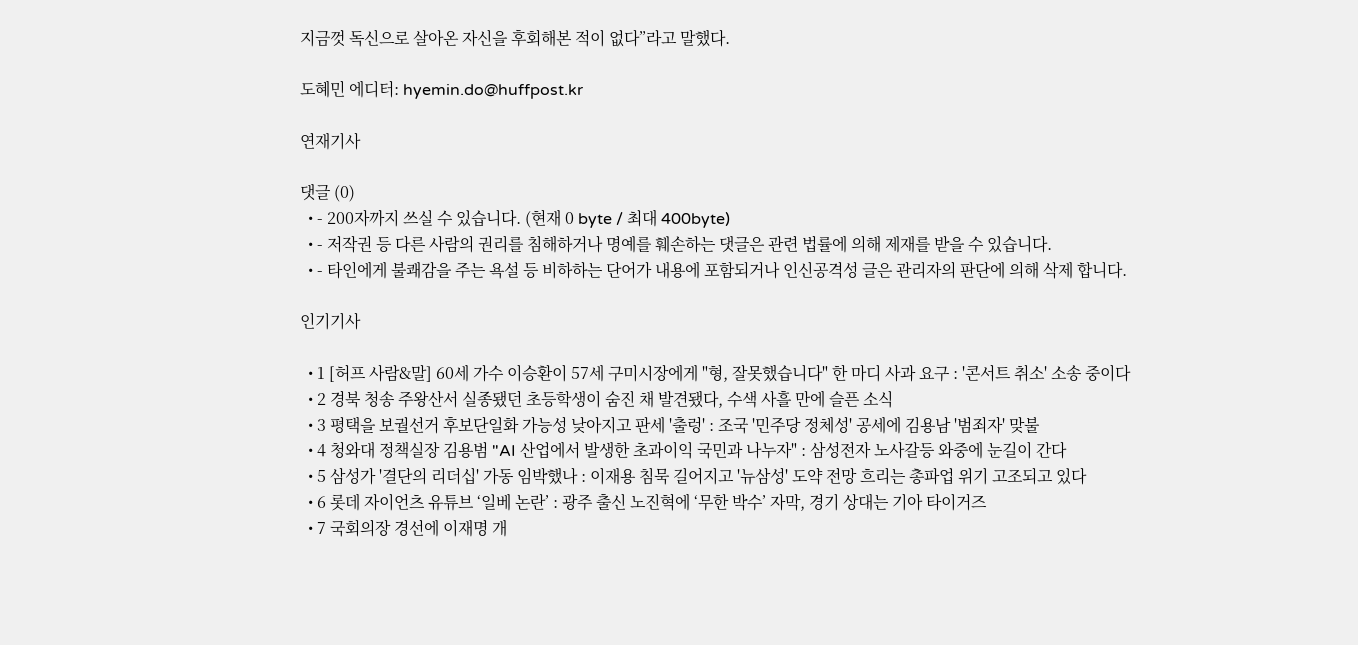지금껏 독신으로 살아온 자신을 후회해본 적이 없다”라고 말했다.

도혜민 에디터: hyemin.do@huffpost.kr

연재기사

댓글 (0)
  • - 200자까지 쓰실 수 있습니다. (현재 0 byte / 최대 400byte)
  • - 저작권 등 다른 사람의 권리를 침해하거나 명예를 훼손하는 댓글은 관련 법률에 의해 제재를 받을 수 있습니다.
  • - 타인에게 불쾌감을 주는 욕설 등 비하하는 단어가 내용에 포함되거나 인신공격성 글은 관리자의 판단에 의해 삭제 합니다.

인기기사

  • 1 [허프 사람&말] 60세 가수 이승환이 57세 구미시장에게 "형, 잘못했습니다" 한 마디 사과 요구 : '콘서트 취소' 소송 중이다
  • 2 경북 청송 주왕산서 실종됐던 초등학생이 숨진 채 발견됐다, 수색 사흘 만에 슬픈 소식
  • 3 평택을 보궐선거 후보단일화 가능성 낮아지고 판세 '출렁' : 조국 '민주당 정체성' 공세에 김용남 '범죄자' 맞불
  • 4 청와대 정책실장 김용범 "AI 산업에서 발생한 초과이익 국민과 나누자" : 삼성전자 노사갈등 와중에 눈길이 간다
  • 5 삼성가 '결단의 리더십' 가동 임박했나 : 이재용 침묵 길어지고 '뉴삼성' 도약 전망 흐리는 총파업 위기 고조되고 있다
  • 6 롯데 자이언츠 유튜브 ‘일베 논란’ : 광주 출신 노진혁에 ‘무한 박수’ 자막, 경기 상대는 기아 타이거즈
  • 7 국회의장 경선에 이재명 개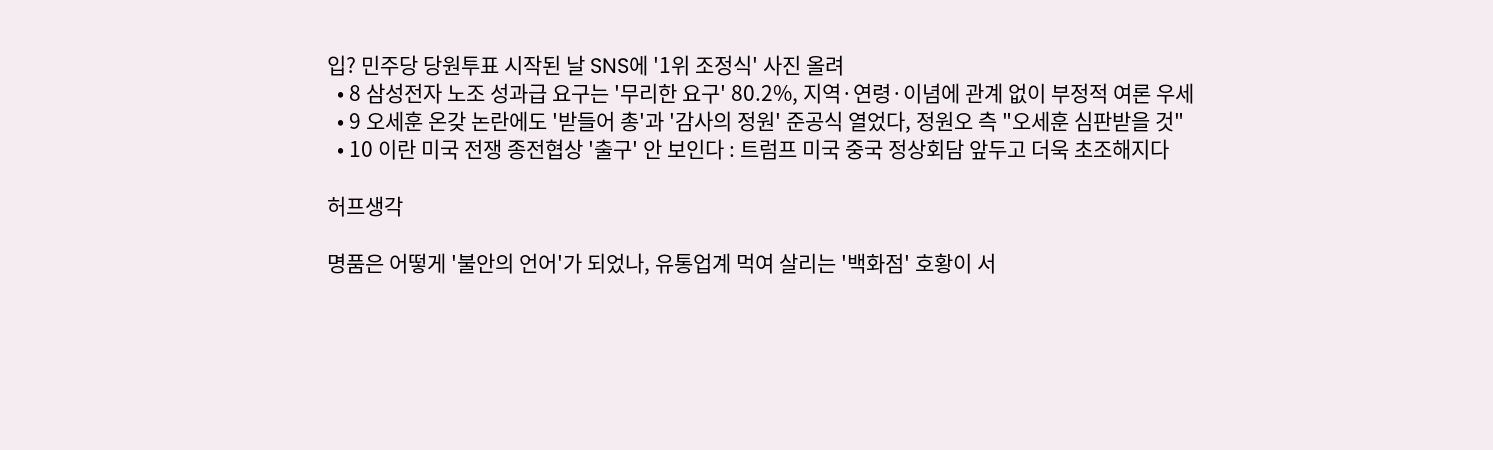입? 민주당 당원투표 시작된 날 SNS에 '1위 조정식' 사진 올려
  • 8 삼성전자 노조 성과급 요구는 '무리한 요구' 80.2%, 지역·연령·이념에 관계 없이 부정적 여론 우세
  • 9 오세훈 온갖 논란에도 '받들어 총'과 '감사의 정원' 준공식 열었다, 정원오 측 "오세훈 심판받을 것"
  • 10 이란 미국 전쟁 종전협상 '출구' 안 보인다 : 트럼프 미국 중국 정상회담 앞두고 더욱 초조해지다

허프생각

명품은 어떻게 '불안의 언어'가 되었나, 유통업계 먹여 살리는 '백화점' 호황이 서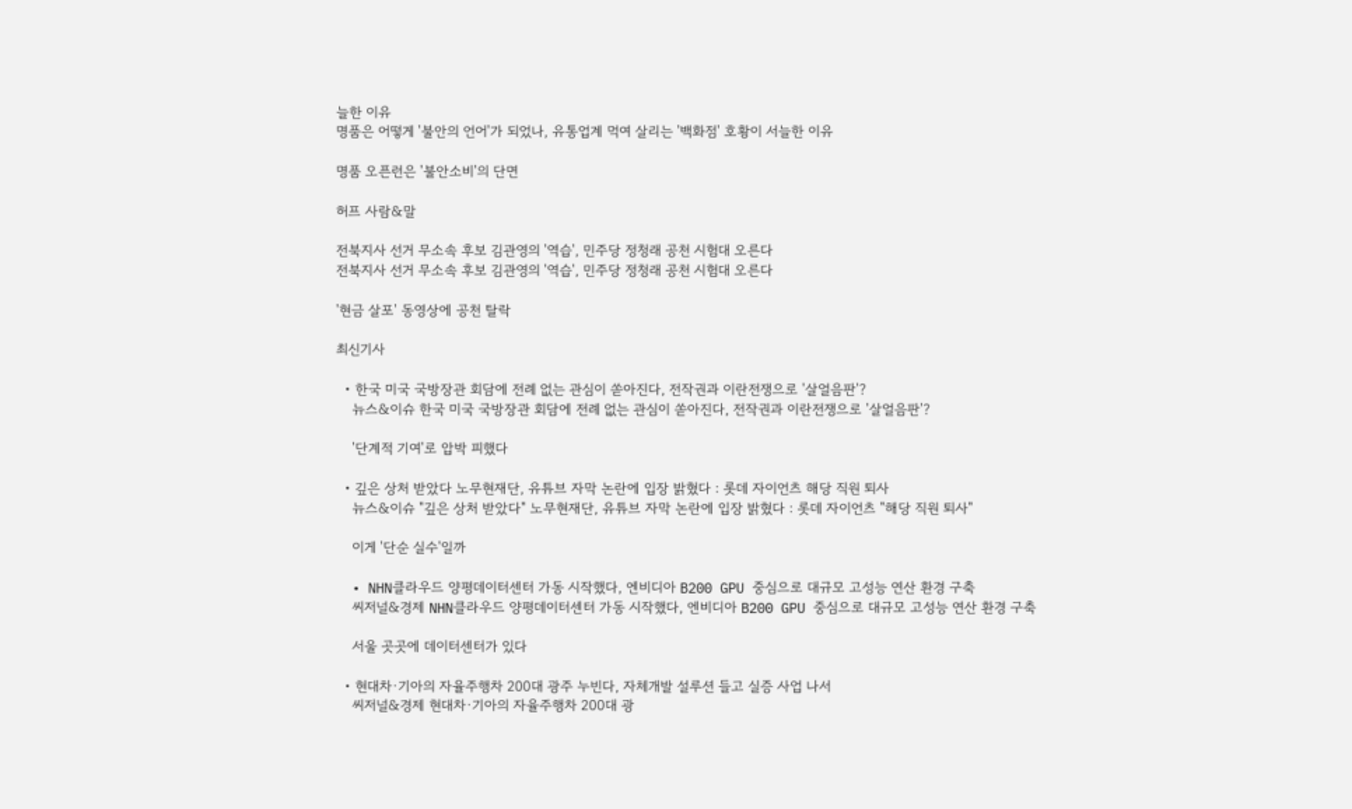늘한 이유
명품은 어떻게 '불안의 언어'가 되었나, 유통업계 먹여 살리는 '백화점' 호황이 서늘한 이유

명품 오픈런은 '불안소비'의 단면

허프 사람&말

전북지사 선거 무소속 후보 김관영의 '역습', 민주당 정청래 공천 시험대 오른다
전북지사 선거 무소속 후보 김관영의 '역습', 민주당 정청래 공천 시험대 오른다

'현금 살포' 동영상에 공천 탈락

최신기사

  • 한국 미국 국방장관 회담에 전례 없는 관심이 쏟아진다, 전작권과 이란전쟁으로 '살얼음판'?
    뉴스&이슈 한국 미국 국방장관 회담에 전례 없는 관심이 쏟아진다, 전작권과 이란전쟁으로 '살얼음판'?

    '단계적 기여'로 압박 피했다

  • 깊은 상처 받았다 노무현재단, 유튜브 자막 논란에 입장 밝혔다 : 롯데 자이언츠 해당 직원 퇴사
    뉴스&이슈 "깊은 상처 받았다" 노무현재단, 유튜브 자막 논란에 입장 밝혔다 : 롯데 자이언츠 "해당 직원 퇴사"

    이게 '단순 실수'일까

  • NHN클라우드 양평데이터센터 가동 시작했다, 엔비디아 B200 GPU 중심으로 대규모 고성능 연산 환경 구축
    씨저널&경제 NHN클라우드 양평데이터센터 가동 시작했다, 엔비디아 B200 GPU 중심으로 대규모 고성능 연산 환경 구축

    서울 곳곳에 데이터센터가 있다

  • 현대차·기아의 자율주행차 200대 광주 누빈다, 자체개발 설루션 들고 실증 사업 나서
    씨저널&경제 현대차·기아의 자율주행차 200대 광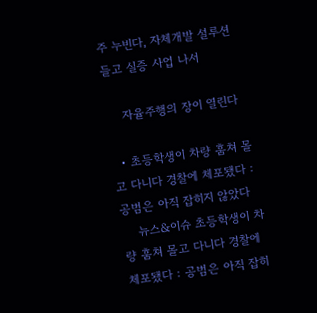주 누빈다, 자체개발 설루션 들고 실증 사업 나서

    자율주행의 장이 열린다

  • 초등학생이 차량 훔쳐 몰고 다니다 경찰에 체포됐다 : 공범은 아직 잡히지 않았다
    뉴스&이슈 초등학생이 차량 훔쳐 몰고 다니다 경찰에 체포됐다 : 공범은 아직 잡히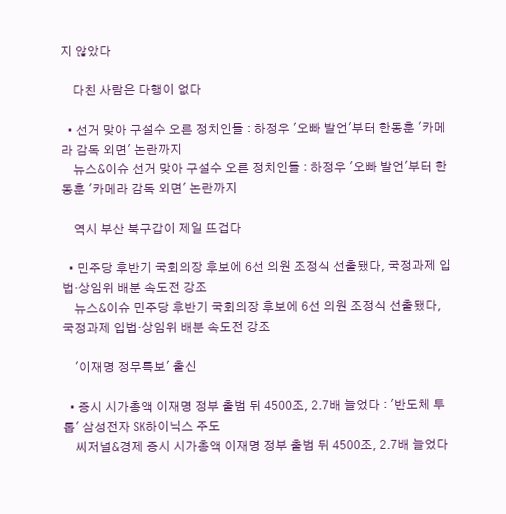지 않았다

    다친 사람은 다행이 없다

  • 선거 맞아 구설수 오른 정치인들 : 하정우 '오빠 발언'부터 한동훈 '카메라 감독 외면' 논란까지
    뉴스&이슈 선거 맞아 구설수 오른 정치인들 : 하정우 '오빠 발언'부터 한동훈 '카메라 감독 외면' 논란까지

    역시 부산 북구갑이 제일 뜨겁다

  • 민주당 후반기 국회의장 후보에 6선 의원 조정식 선출됐다, 국정과제 입법·상임위 배분 속도전 강조
    뉴스&이슈 민주당 후반기 국회의장 후보에 6선 의원 조정식 선출됐다, 국정과제 입법·상임위 배분 속도전 강조

    '이재명 정무특보' 출신

  • 증시 시가총액 이재명 정부 출범 뒤 4500조, 2.7배 늘었다 : '반도체 투톱' 삼성전자 SK하이닉스 주도
    씨저널&경제 증시 시가총액 이재명 정부 출범 뒤 4500조, 2.7배 늘었다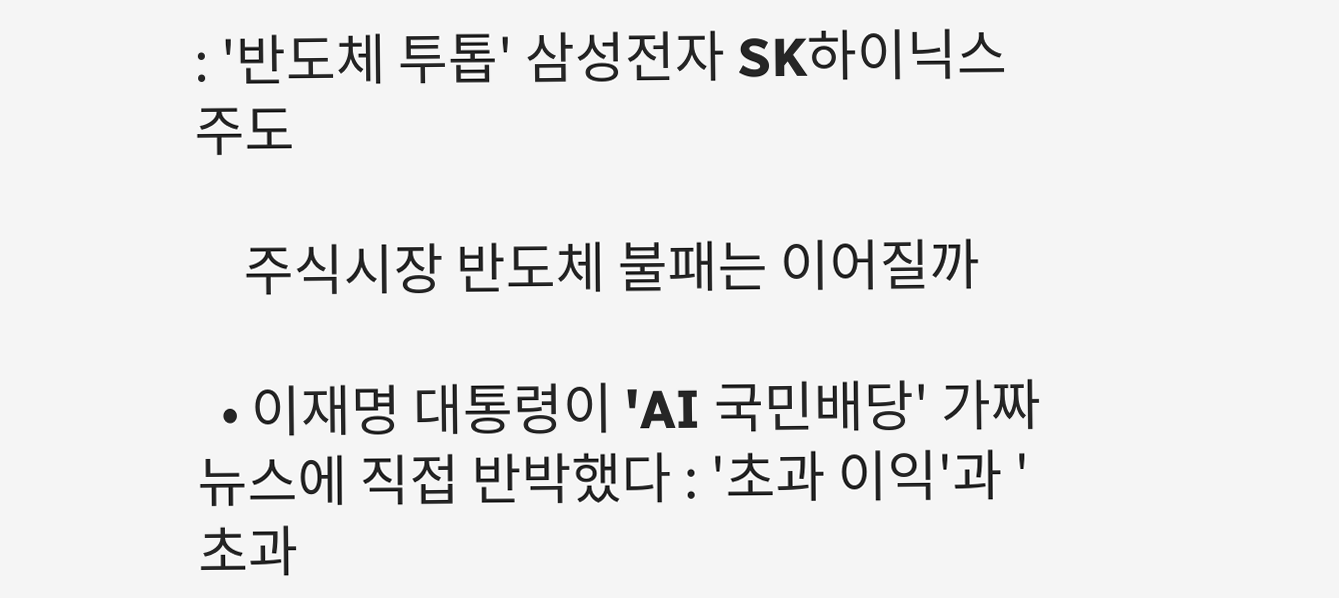: '반도체 투톱' 삼성전자 SK하이닉스 주도

    주식시장 반도체 불패는 이어질까

  • 이재명 대통령이 'AI 국민배당' 가짜뉴스에 직접 반박했다 : '초과 이익'과 '초과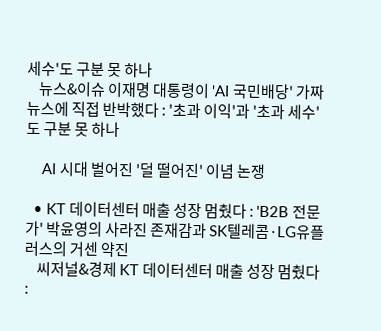세수'도 구분 못 하나
    뉴스&이슈 이재명 대통령이 'AI 국민배당' 가짜뉴스에 직접 반박했다 : '초과 이익'과 '초과 세수'도 구분 못 하나

    AI 시대 벌어진 '덜 떨어진' 이념 논쟁

  • KT 데이터센터 매출 성장 멈췄다 : 'B2B 전문가' 박윤영의 사라진 존재감과 SK텔레콤·LG유플러스의 거센 약진
    씨저널&경제 KT 데이터센터 매출 성장 멈췄다 :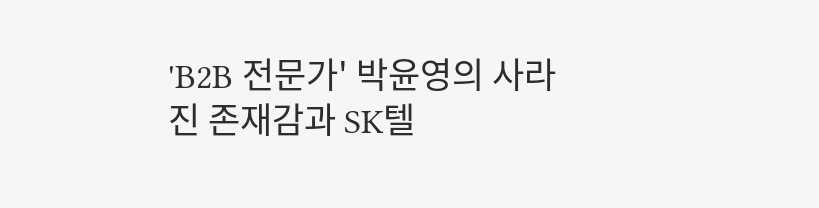'B2B 전문가' 박윤영의 사라진 존재감과 SK텔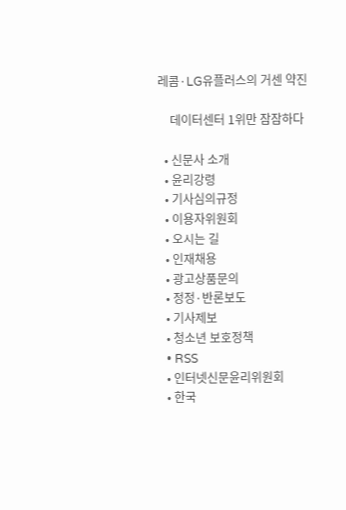레콤·LG유플러스의 거센 약진

    데이터센터 1위만 잠잠하다

  • 신문사 소개
  • 윤리강령
  • 기사심의규정
  • 이용자위원회
  • 오시는 길
  • 인재채용
  • 광고상품문의
  • 정정·반론보도
  • 기사제보
  • 청소년 보호정책
  • RSS
  • 인터넷신문윤리위원회
  • 한국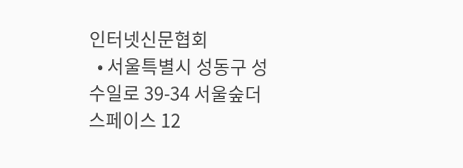인터넷신문협회
  • 서울특별시 성동구 성수일로 39-34 서울숲더스페이스 12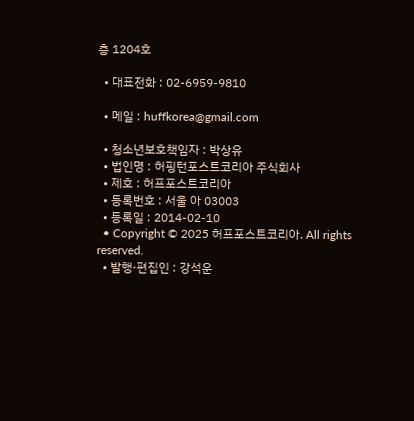층 1204호

  • 대표전화 : 02-6959-9810

  • 메일 : huffkorea@gmail.com

  • 청소년보호책임자 : 박상유
  • 법인명 : 허핑턴포스트코리아 주식회사
  • 제호 : 허프포스트코리아
  • 등록번호 : 서울 아 03003
  • 등록일 : 2014-02-10
  • Copyright © 2025 허프포스트코리아. All rights reserved.
  • 발행·편집인 : 강석운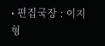• 편집국장 : 이지형